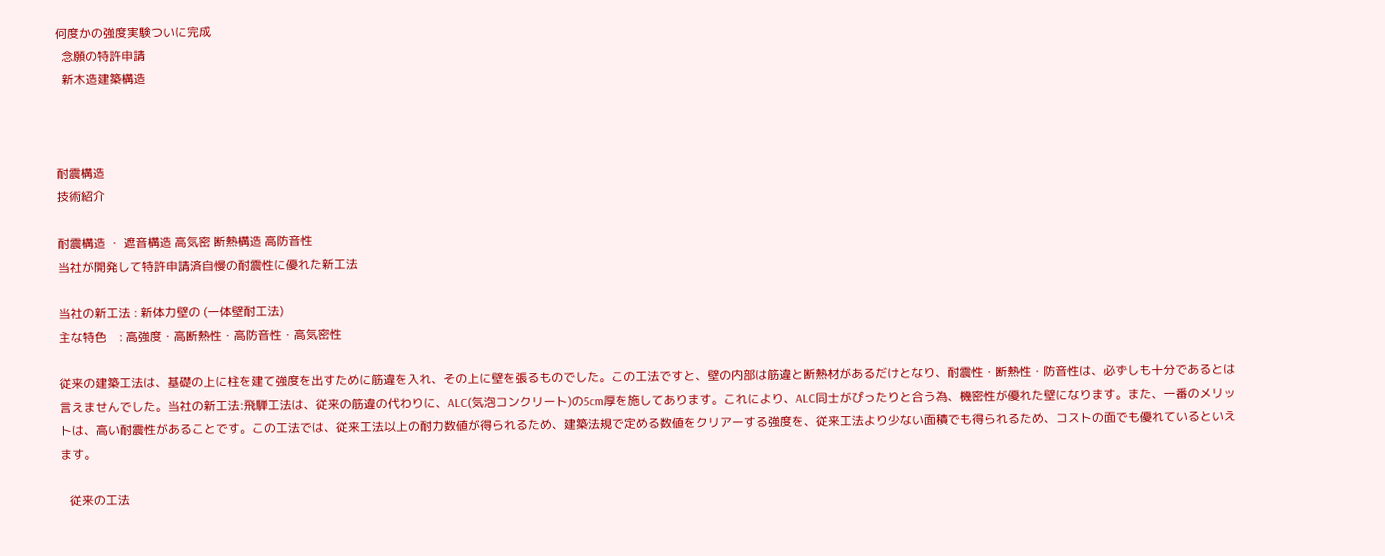何度かの強度実験ついに完成
  念願の特許申請
  新木造建築構造



耐震構造
技術紹介

耐震構造 ・ 遮音構造 高気密 断熱構造 高防音性
当社が開発して特許申請済自慢の耐震性に優れた新工法

当社の新工法 : 新体力壁の (一体壁耐工法)
主な特色    : 高強度・高断熱性・高防音性・高気密性

従来の建築工法は、基礎の上に柱を建て強度を出すために筋違を入れ、その上に壁を張るものでした。この工法ですと、壁の内部は筋違と断熱材があるだけとなり、耐震性・断熱性・防音性は、必ずしも十分であるとは言えませんでした。当社の新工法:飛騨工法は、従来の筋違の代わりに、ALC(気泡コンクリート)の5cm厚を施してあります。これにより、ALC同士がぴったりと合う為、機密性が優れた壁になります。また、一番のメリットは、高い耐震性があることです。この工法では、従来工法以上の耐力数値が得られるため、建築法規で定める数値をクリアーする強度を、従来工法より少ない面積でも得られるため、コストの面でも優れているといえます。

   従来の工法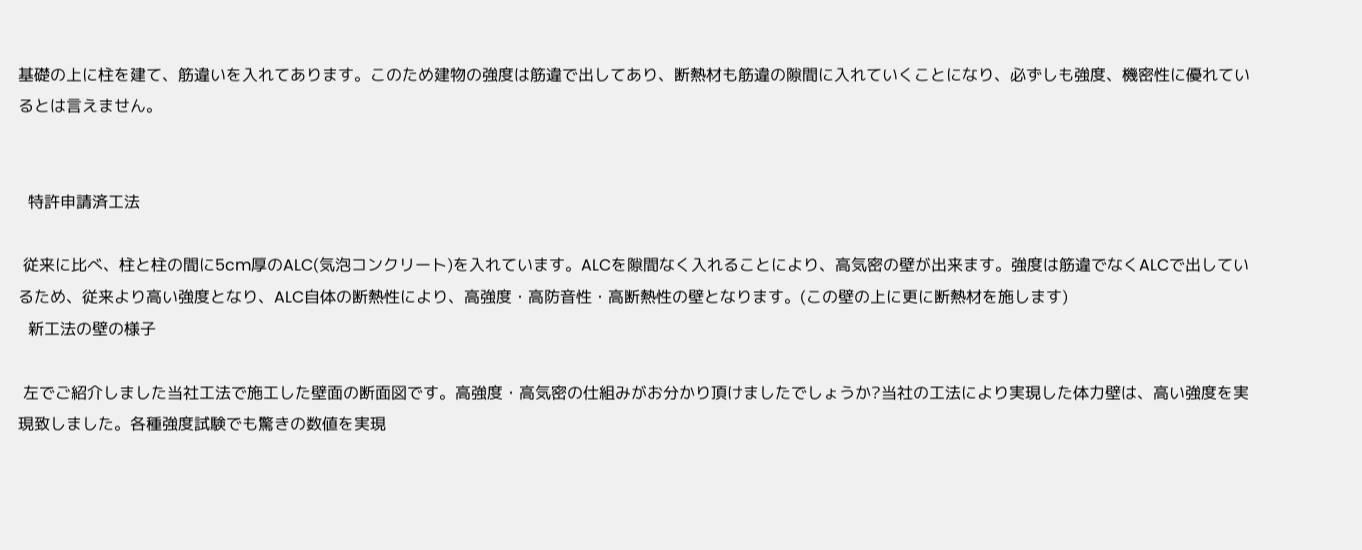基礎の上に柱を建て、筋違いを入れてあります。このため建物の強度は筋違で出してあり、断熱材も筋違の隙間に入れていくことになり、必ずしも強度、機密性に優れているとは言えません。


  特許申請済工法

 従来に比べ、柱と柱の間に5cm厚のALC(気泡コンクリート)を入れています。ALCを隙間なく入れることにより、高気密の壁が出来ます。強度は筋違でなくALCで出しているため、従来より高い強度となり、ALC自体の断熱性により、高強度・高防音性・高断熱性の壁となります。(この壁の上に更に断熱材を施します)
  新工法の壁の様子

 左でご紹介しました当社工法で施工した壁面の断面図です。高強度・高気密の仕組みがお分かり頂けましたでしょうか?当社の工法により実現した体力壁は、高い強度を実現致しました。各種強度試験でも驚きの数値を実現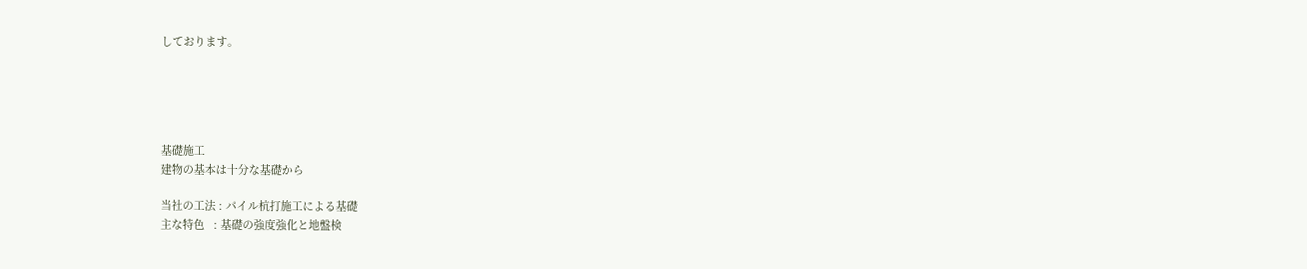しております。





基礎施工
建物の基本は十分な基礎から

当社の工法 : パイル杭打施工による基礎
主な特色   : 基礎の強度強化と地盤検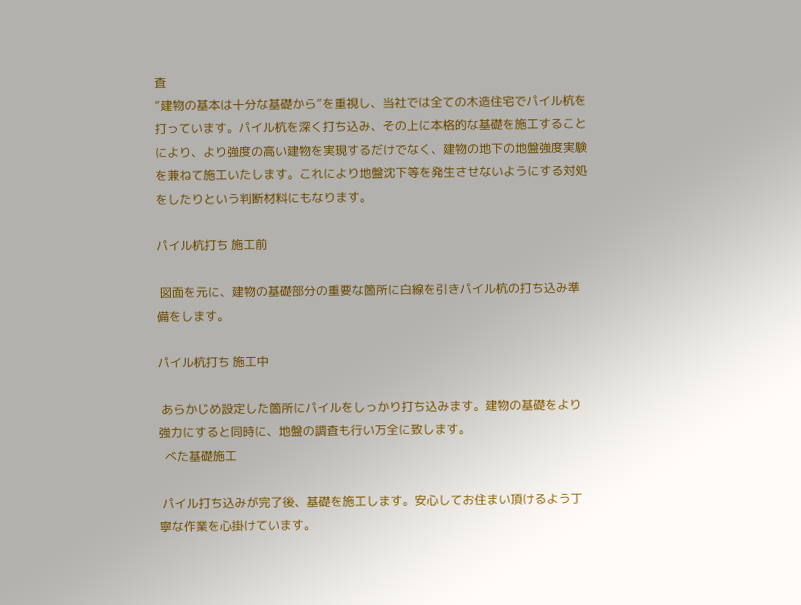査
”建物の基本は十分な基礎から”を重視し、当社では全ての木造住宅でパイル杭を打っています。パイル杭を深く打ち込み、その上に本格的な基礎を施工することにより、より強度の高い建物を実現するだけでなく、建物の地下の地盤強度実験を兼ねて施工いたします。これにより地盤沈下等を発生させないようにする対処をしたりという判断材料にもなります。

パイル杭打ち 施工前

 図面を元に、建物の基礎部分の重要な箇所に白線を引きパイル杭の打ち込み準備をします。

パイル杭打ち 施工中

 あらかじめ設定した箇所にパイルをしっかり打ち込みます。建物の基礎をより強力にすると同時に、地盤の調査も行い万全に致します。
  べた基礎施工

 パイル打ち込みが完了後、基礎を施工します。安心してお住まい頂けるよう丁寧な作業を心掛けています。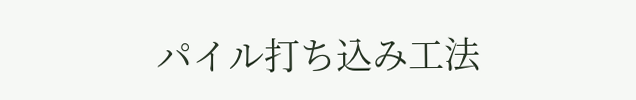パイル打ち込み工法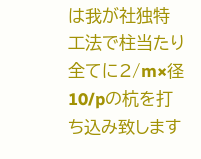は我が社独特工法で柱当たり全てに2/m×径10/pの杭を打ち込み致します